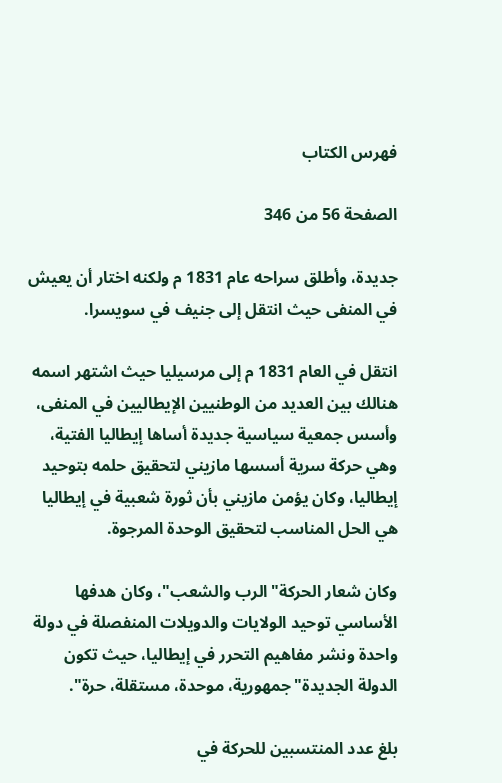فهرس الكتاب

الصفحة 56 من 346

جديدة، وأطلق سراحه عام 1831 م ولكنه اختار أن يعيش في المنفى حيث انتقل إلى جنيف في سويسرا.

انتقل في العام 1831 م إلى مرسيليا حيث اشتهر اسمه هنالك بين العديد من الوطنيين الإيطاليين في المنفى، وأسس جمعية سياسية جديدة أساها إيطاليا الفتية، وهي حركة سرية أسسها مازيني لتحقيق حلمه بتوحيد إيطاليا، وكان يؤمن مازيني بأن ثورة شعبية في إيطاليا هي الحل المناسب لتحقيق الوحدة المرجوة.

وكان شعار الحركة"الرب والشعب"، وكان هدفها الأساسي توحيد الولايات والدويلات المنفصلة في دولة واحدة ونشر مفاهيم التحرر في إيطاليا، حيث تكون الدولة الجديدة"جمهورية، موحدة، مستقلة، حرة".

بلغ عدد المنتسبين للحركة في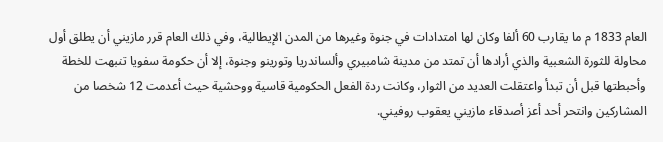العام 1833 م ما يقارب 60 ألفا وكان لها امتدادات في جنوة وغيرها من المدن الإيطالية، وفي ذلك العام قرر مازيني أن يطلق أول محاولة للثورة الشعبية والذي أرادها أن تمتد من مدينة شامبيري وألساندريا وتورينو وجنوة، إلا أن حكومة سفويا تنبهت للخطة وأحبطتها قبل أن تبدأ واعتقلت العديد من الثوار، وكانت ردة الفعل الحكومية قاسية ووحشية حيث أعدمت 12 شخصا من المشاركين وانتحر أحد أعز أصدقاء مازيني يعقوب روفيني.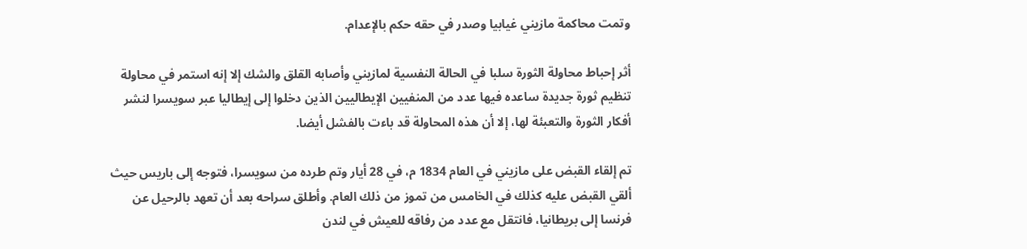وتمت محاكمة مازيني غيابيا وصدر في حقه حكم بالإعدام.

أثر إحباط محاولة الثورة سلبا في الحالة النفسية لمازيني وأصابه القلق والشك إلا إنه استمر في محاولة تنظيم ثورة جديدة ساعده فيها عدد من المنفيين الإيطاليين الذين دخلوا إلى إيطاليا عبر سويسرا لنشر أفكار الثورة والتعبئة لها، إلا أن هذه المحاولة قد باءت بالفشل أيضا.

تم إلقاء القبض على مازيني في العام 1834 م، في 28 أيار وتم طرده من سويسرا، فتوجه إلى باريس حيث ألقي القبض عليه كذلك في الخامس من تموز من ذلك العام. وأطلق سراحه بعد أن تعهد بالرحيل عن فرنسا إلى بريطانيا، فانتقل مع عدد من رفاقه للعيش في لندن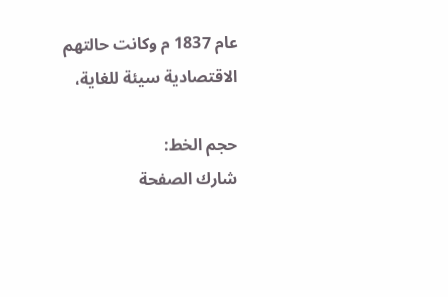عام 1837 م وكانت حالتهم الاقتصادية سيئة للغاية،

حجم الخط:
شارك الصفحة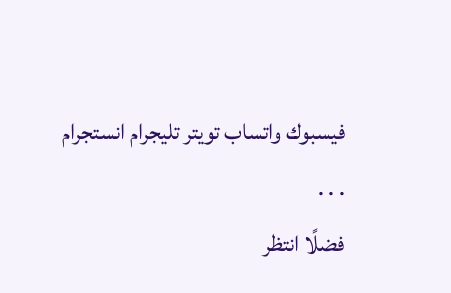فيسبوك واتساب تويتر تليجرام انستجرام
. . .
فضلًا انتظر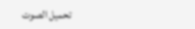تحميل الصوت